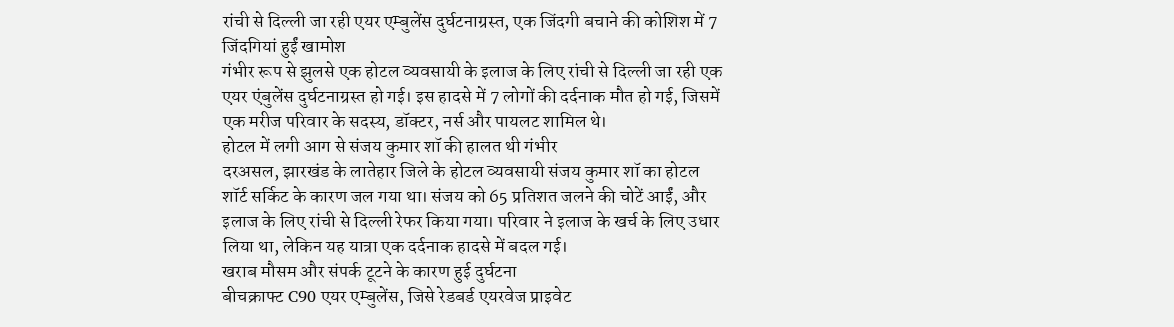रांची से दिल्ली जा रही एयर एम्बुलेंस दुर्घटनाग्रस्त, एक जिंदगी बचाने की कोशिश में 7 जिंदगियां हुईं खामोश
गंभीर रूप से झुलसे एक होटल व्यवसायी के इलाज के लिए रांची से दिल्ली जा रही एक एयर एंबुलेंस दुर्घटनाग्रस्त हो गई। इस हादसे में 7 लोगों की दर्दनाक मौत हो गई, जिसमें एक मरीज परिवार के सदस्य, डॉक्टर, नर्स और पायलट शामिल थे।
होटल में लगी आग से संजय कुमार शॉ की हालत थी गंभीर
दरअसल, झारखंड के लातेहार जिले के होटल व्यवसायी संजय कुमार शॉ का होटल शॉर्ट सर्किट के कारण जल गया था। संजय को 65 प्रतिशत जलने की चोटें आईं, और इलाज के लिए रांची से दिल्ली रेफर किया गया। परिवार ने इलाज के खर्च के लिए उधार लिया था, लेकिन यह यात्रा एक दर्दनाक हादसे में बदल गई।
खराब मौसम और संपर्क टूटने के कारण हुई दुर्घटना
बीचक्राफ्ट C90 एयर एम्बुलेंस, जिसे रेडबर्ड एयरवेज प्राइवेट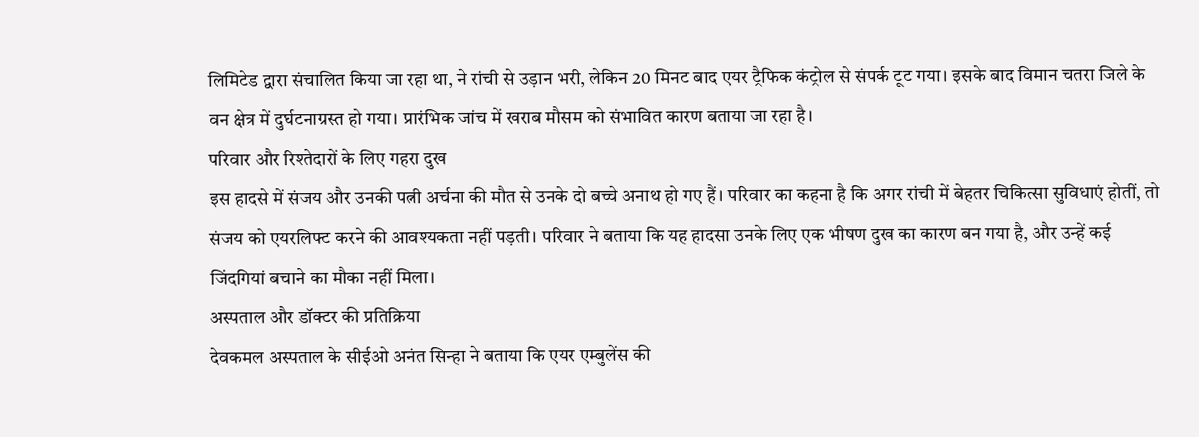लिमिटेड द्वारा संचालित किया जा रहा था, ने रांची से उड़ान भरी, लेकिन 20 मिनट बाद एयर ट्रैफिक कंट्रोल से संपर्क टूट गया। इसके बाद विमान चतरा जिले के वन क्षेत्र में दुर्घटनाग्रस्त हो गया। प्रारंभिक जांच में खराब मौसम को संभावित कारण बताया जा रहा है।
परिवार और रिश्तेदारों के लिए गहरा दुख
इस हादसे में संजय और उनकी पत्नी अर्चना की मौत से उनके दो बच्चे अनाथ हो गए हैं। परिवार का कहना है कि अगर रांची में बेहतर चिकित्सा सुविधाएं होतीं, तो संजय को एयरलिफ्ट करने की आवश्यकता नहीं पड़ती। परिवार ने बताया कि यह हादसा उनके लिए एक भीषण दुख का कारण बन गया है, और उन्हें कई जिंदगियां बचाने का मौका नहीं मिला।
अस्पताल और डॉक्टर की प्रतिक्रिया
देवकमल अस्पताल के सीईओ अनंत सिन्हा ने बताया कि एयर एम्बुलेंस की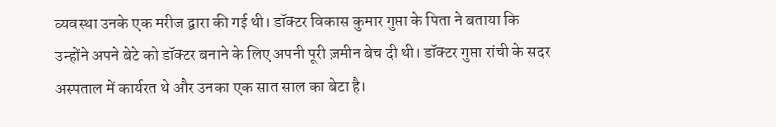व्यवस्था उनके एक मरीज द्वारा की गई थी। डॉक्टर विकास कुमार गुप्ता के पिता ने बताया कि उन्होंने अपने बेटे को डॉक्टर बनाने के लिए अपनी पूरी ज़मीन बेच दी थी। डॉक्टर गुप्ता रांची के सदर अस्पताल में कार्यरत थे और उनका एक सात साल का बेटा है।